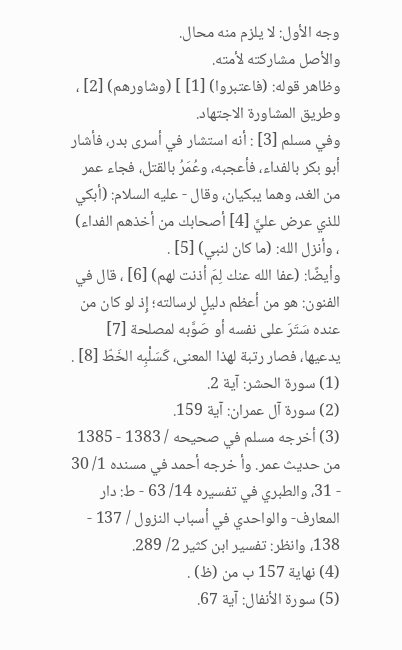وجه الأول: لا يلزم منه محال.
والأصل مشاركته لأمته.
وظاهر قوله: (فاعتبروا) [1] ] (وشاورهم) [2] ، وطريق المشاورة الاجتهاد.
وفي مسلم [3] : أنه استشار في أسرى بدر، فأشار أبو بكر بالفداء، فأعجبه، وعُمَرُ بالقتل، فجاء عمر من الغد، وهما يبكيان، وقال - عليه السلام: (أبكي للذي عرض عليَّ [4] أصحابك من أخذهم الفداء) ، وأنزل الله: (ما كان لنبي) [5] .
وأيضًا: (عفا الله عنك لِمَ أذنت لهم) [6] ، قال في الفنون: هو من أعظم دليلٍ لرسالته؛ إِذ لو كان من عنده سَتَرَ على نفسه أو صَوَّبه لمصلحة [7] يدعيها، فصار رتبة لهذا المعنى، كَسَلْبِه الخَطّ [8] .
(1) سورة الحشر: آية 2.
(2) سورة آل عمران: آية 159.
(3) أخرجه مسلم في صحيحه / 1383 - 1385 من حديث عمر. وأ خرجه أحمد في مسنده 1/ 30 - 31، والطبري في تفسيره 14/ 63 - ط: دار المعارف- والواحدي في أسباب النزول / 137 - 138، وانظر: تفسير ابن كثير 2/ 289.
(4) نهاية 157 ب من (ظ) .
(5) سورة الأنفال: آية 67.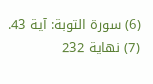(6) سورة التوبة: آية 43.
(7) نهاية 232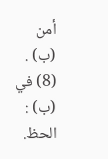أمن (ب) .
(8) في (ب) : الحظ.